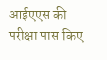आईएएस की परीक्षा पास किए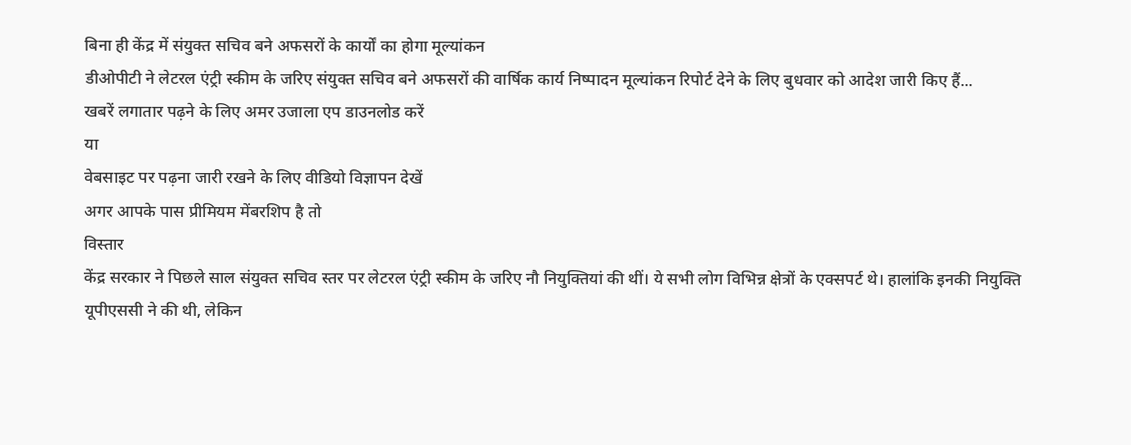बिना ही केंद्र में संयुक्त सचिव बने अफसरों के कार्यों का होगा मूल्यांकन
डीओपीटी ने लेटरल एंट्री स्कीम के जरिए संयुक्त सचिव बने अफसरों की वार्षिक कार्य निष्पादन मूल्यांकन रिपोर्ट देने के लिए बुधवार को आदेश जारी किए हैं...
खबरें लगातार पढ़ने के लिए अमर उजाला एप डाउनलोड करें
या
वेबसाइट पर पढ़ना जारी रखने के लिए वीडियो विज्ञापन देखें
अगर आपके पास प्रीमियम मेंबरशिप है तो
विस्तार
केंद्र सरकार ने पिछले साल संयुक्त सचिव स्तर पर लेटरल एंट्री स्कीम के जरिए नौ नियुक्तियां की थीं। ये सभी लोग विभिन्न क्षेत्रों के एक्सपर्ट थे। हालांकि इनकी नियुक्ति यूपीएससी ने की थी, लेकिन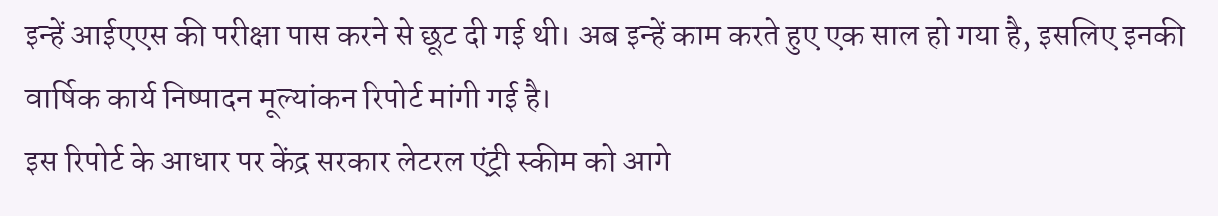इन्हें आईएएस की परीक्षा पास करने से छूट दी गई थी। अब इन्हें काम करते हुए एक साल हो गया है, इसलिए इनकी वार्षिक कार्य निष्पादन मूल्यांकन रिपोर्ट मांगी गई है।
इस रिपोर्ट के आधार पर केंद्र सरकार लेटरल एंट्री स्कीम को आगे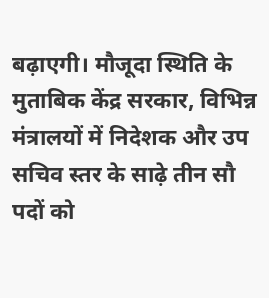बढ़ाएगी। मौजूदा स्थिति के मुताबिक केंद्र सरकार, विभिन्न मंत्रालयों में निदेशक और उप सचिव स्तर के साढ़े तीन सौ पदों को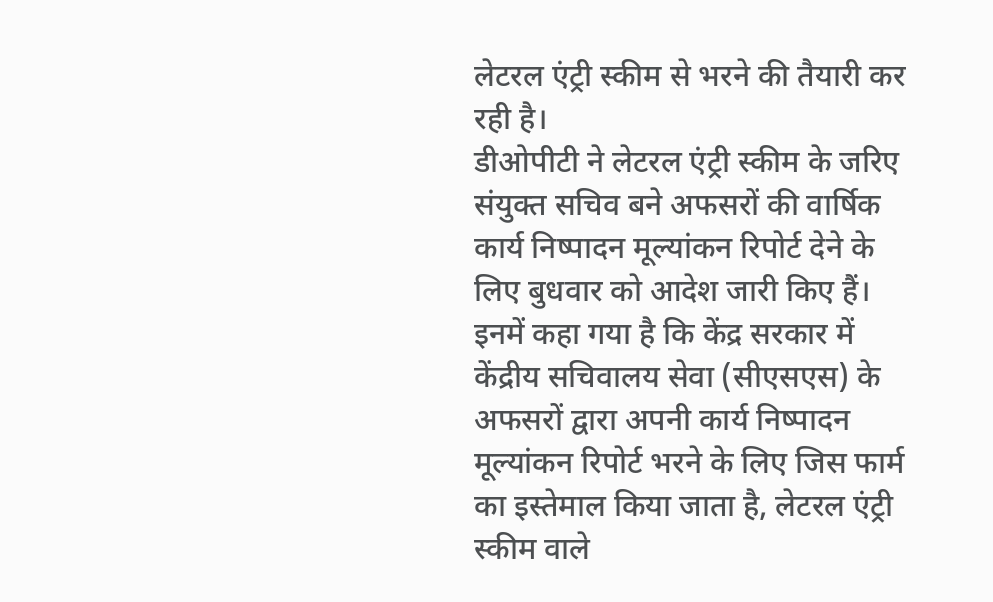लेटरल एंट्री स्कीम से भरने की तैयारी कर रही है।
डीओपीटी ने लेटरल एंट्री स्कीम के जरिए संयुक्त सचिव बने अफसरों की वार्षिक कार्य निष्पादन मूल्यांकन रिपोर्ट देने के लिए बुधवार को आदेश जारी किए हैं। इनमें कहा गया है कि केंद्र सरकार में केंद्रीय सचिवालय सेवा (सीएसएस) के अफसरों द्वारा अपनी कार्य निष्पादन मूल्यांकन रिपोर्ट भरने के लिए जिस फार्म का इस्तेमाल किया जाता है, लेटरल एंट्री स्कीम वाले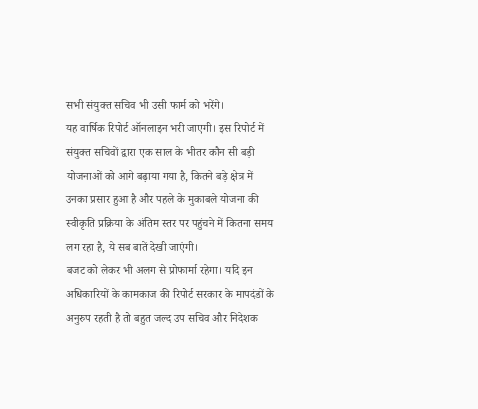सभी संयुक्त सचिव भी उसी फार्म को भरेंगे।
यह वार्षिक रिपोर्ट ऑनलाइन भरी जाएगी। इस रिपोर्ट में संयुक्त सचिवों द्वारा एक साल के भीतर कौन सी बड़ी योजनाओं को आगे बढ़ाया गया है, कितने बड़े क्षेत्र में उनका प्रसार हुआ है और पहले के मुकाबले योजना की स्वीकृति प्रक्रिया के अंतिम स्तर पर पहुंचने में कितना समय लग रहा है, ये सब बातें देखी जाएंगी।
बजट को लेकर भी अलग से प्रोफार्मा रहेगा। यदि इन अधिकारियों के कामकाज की रिपोर्ट सरकार के मापदंडों के अनुरुप रहती है तो बहुत जल्द उप सचिव और निदेशक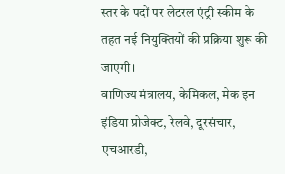स्तर के पदों पर लेटरल एंट्री स्कीम के तहत नई नियुक्तियों की प्रक्रिया शुरू की जाएगी।
वाणिज्य मंत्रालय, केमिकल, मेक इन इंडिया प्रोजेक्ट, रेलवे, दूरसंचार, एचआरडी,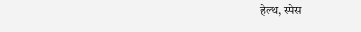हेल्थ, स्पेस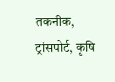तकनीक, ट्रांसपोर्ट, कृषि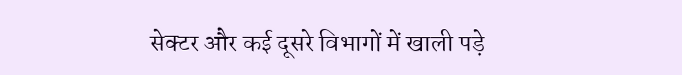सेक्टर और कई दूसरे विभागों में खाली पड़े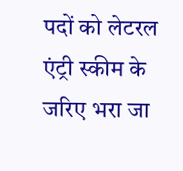पदों को लेटरल एंट्री स्कीम के जरिए भरा जा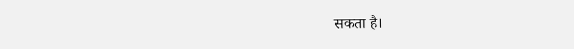सकता है।